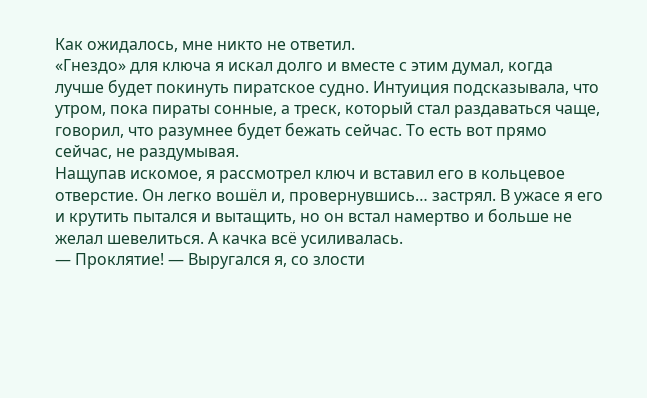Как ожидалось, мне никто не ответил.
«Гнездо» для ключа я искал долго и вместе с этим думал, когда лучше будет покинуть пиратское судно. Интуиция подсказывала, что утром, пока пираты сонные, а треск, который стал раздаваться чаще, говорил, что разумнее будет бежать сейчас. То есть вот прямо сейчас, не раздумывая.
Нащупав искомое, я рассмотрел ключ и вставил его в кольцевое отверстие. Он легко вошёл и, провернувшись… застрял. В ужасе я его и крутить пытался и вытащить, но он встал намертво и больше не желал шевелиться. А качка всё усиливалась.
— Проклятие! — Выругался я, со злости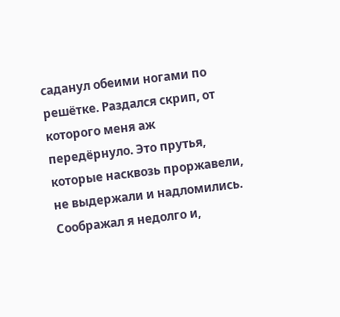саданул обеими ногами по решётке. Раздался скрип, от которого меня аж передёрнуло. Это прутья, которые насквозь проржавели, не выдержали и надломились.
Соображал я недолго и,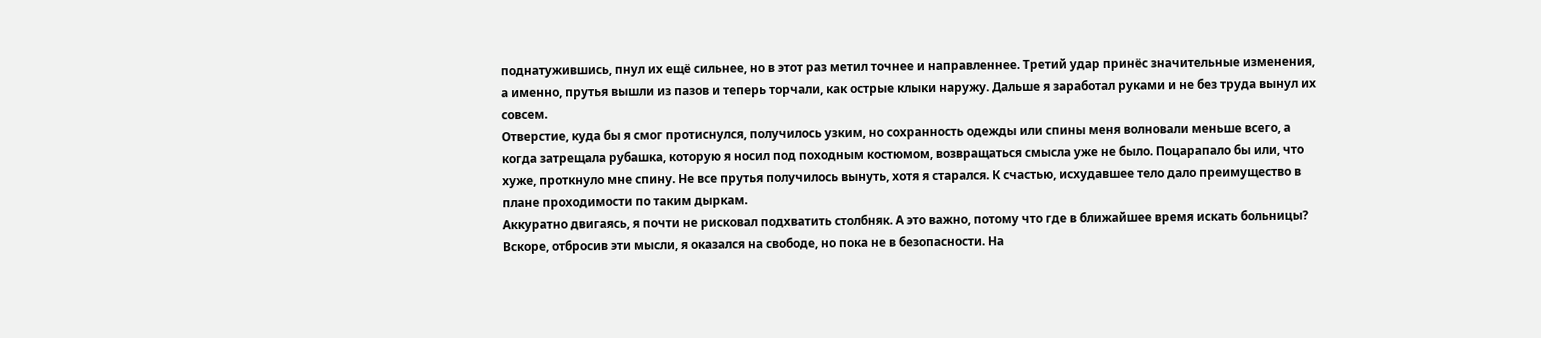поднатужившись, пнул их ещё сильнее, но в этот раз метил точнее и направленнее. Третий удар принёс значительные изменения, а именно, прутья вышли из пазов и теперь торчали, как острые клыки наружу. Дальше я заработал руками и не без труда вынул их совсем.
Отверстие, куда бы я смог протиснулся, получилось узким, но сохранность одежды или спины меня волновали меньше всего, а когда затрещала рубашка, которую я носил под походным костюмом, возвращаться смысла уже не было. Поцарапало бы или, что хуже, проткнуло мне спину. Не все прутья получилось вынуть, хотя я старался. К счастью, исхудавшее тело дало преимущество в плане проходимости по таким дыркам.
Аккуратно двигаясь, я почти не рисковал подхватить столбняк. А это важно, потому что где в ближайшее время искать больницы?
Вскоре, отбросив эти мысли, я оказался на свободе, но пока не в безопасности. На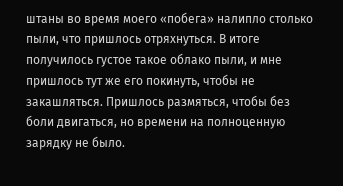штаны во время моего «побега» налипло столько пыли, что пришлось отряхнуться. В итоге получилось густое такое облако пыли, и мне пришлось тут же его покинуть, чтобы не закашляться. Пришлось размяться, чтобы без боли двигаться, но времени на полноценную зарядку не было.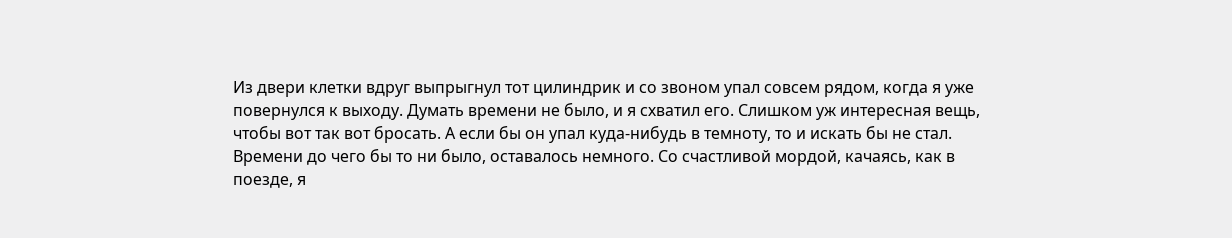Из двери клетки вдруг выпрыгнул тот цилиндрик и со звоном упал совсем рядом, когда я уже повернулся к выходу. Думать времени не было, и я схватил его. Слишком уж интересная вещь, чтобы вот так вот бросать. А если бы он упал куда-нибудь в темноту, то и искать бы не стал. Времени до чего бы то ни было, оставалось немного. Со счастливой мордой, качаясь, как в поезде, я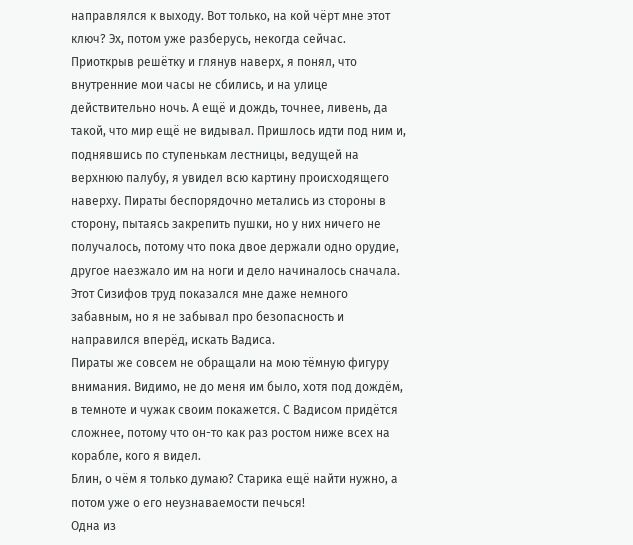направлялся к выходу. Вот только, на кой чёрт мне этот ключ? Эх, потом уже разберусь, некогда сейчас.
Приоткрыв решётку и глянув наверх, я понял, что внутренние мои часы не сбились, и на улице действительно ночь. А ещё и дождь, точнее, ливень, да такой, что мир ещё не видывал. Пришлось идти под ним и, поднявшись по ступенькам лестницы, ведущей на верхнюю палубу, я увидел всю картину происходящего наверху. Пираты беспорядочно метались из стороны в сторону, пытаясь закрепить пушки, но у них ничего не получалось, потому что пока двое держали одно орудие, другое наезжало им на ноги и дело начиналось сначала. Этот Сизифов труд показался мне даже немного забавным, но я не забывал про безопасность и направился вперёд, искать Вадиса.
Пираты же совсем не обращали на мою тёмную фигуру внимания. Видимо, не до меня им было, хотя под дождём, в темноте и чужак своим покажется. С Вадисом придётся сложнее, потому что он-то как раз ростом ниже всех на корабле, кого я видел.
Блин, о чём я только думаю? Старика ещё найти нужно, а потом уже о его неузнаваемости печься!
Одна из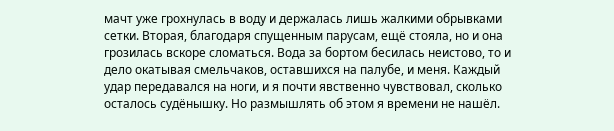мачт уже грохнулась в воду и держалась лишь жалкими обрывками сетки. Вторая, благодаря спущенным парусам, ещё стояла, но и она грозилась вскоре сломаться. Вода за бортом бесилась неистово, то и дело окатывая смельчаков, оставшихся на палубе, и меня. Каждый удар передавался на ноги, и я почти явственно чувствовал, сколько осталось судёнышку. Но размышлять об этом я времени не нашёл.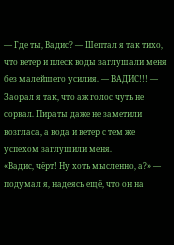— Где ты, Вадис? — Шептал я так тихо, что ветер и плеск воды заглушали меня без малейшего усилия. — ВАДИС!!! — Заорал я так, что аж голос чуть не сорвал. Пираты даже не заметили возгласа, а вода и ветер с тем же успехом заглушили меня.
«Вадис, чёрт! Ну хоть мысленно, а?» — подумал я, надеясь ещё, что он на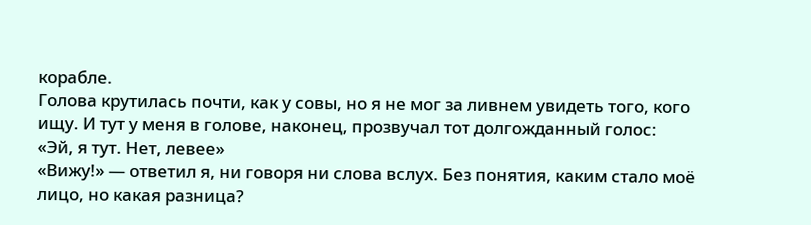корабле.
Голова крутилась почти, как у совы, но я не мог за ливнем увидеть того, кого ищу. И тут у меня в голове, наконец, прозвучал тот долгожданный голос:
«Эй, я тут. Нет, левее»
«Вижу!» — ответил я, ни говоря ни слова вслух. Без понятия, каким стало моё лицо, но какая разница?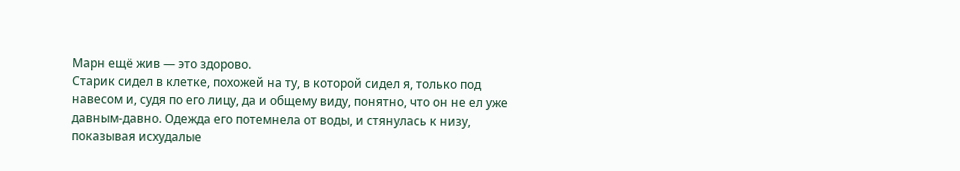Марн ещё жив — это здорово.
Старик сидел в клетке, похожей на ту, в которой сидел я, только под навесом и, судя по его лицу, да и общему виду, понятно, что он не ел уже давным-давно. Одежда его потемнела от воды, и стянулась к низу, показывая исхудалые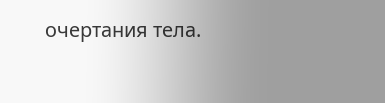очертания тела.